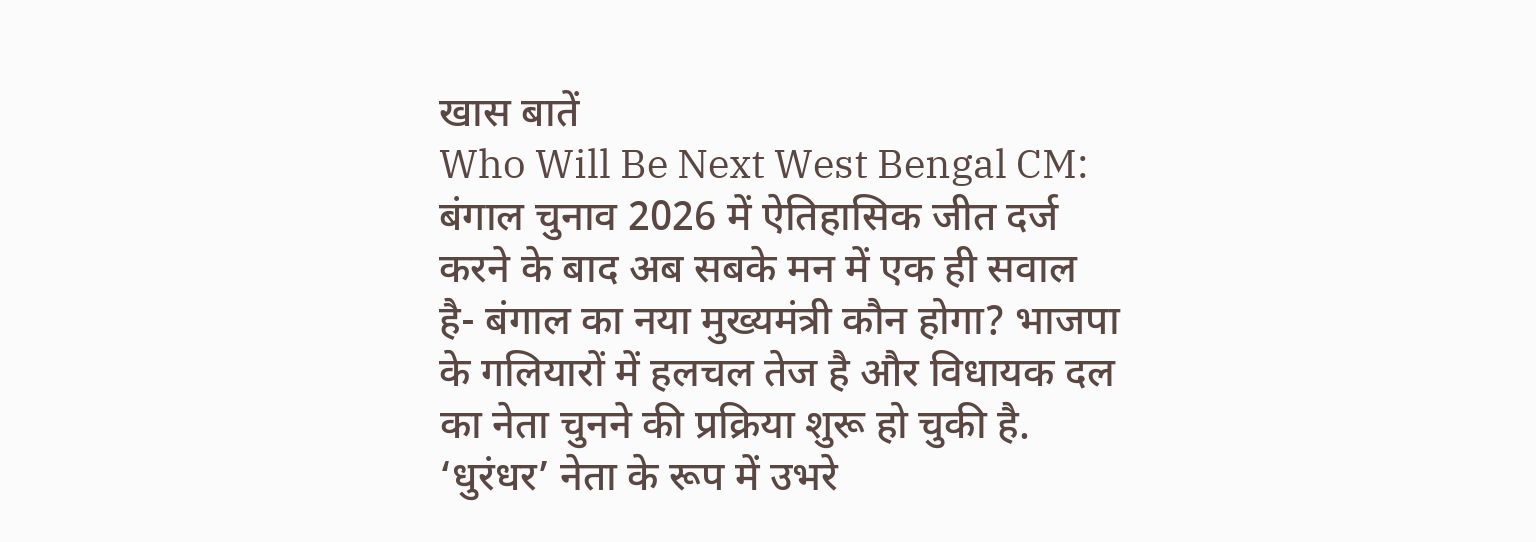खास बातें
Who Will Be Next West Bengal CM: बंगाल चुनाव 2026 में ऐतिहासिक जीत दर्ज करने के बाद अब सबके मन में एक ही सवाल है- बंगाल का नया मुख्यमंत्री कौन होगा? भाजपा के गलियारों में हलचल तेज है और विधायक दल का नेता चुनने की प्रक्रिया शुरू हो चुकी है.
‘धुरंधर’ नेता के रूप में उभरे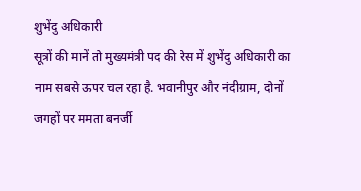शुभेंदु अधिकारी
सूत्रों की मानें तो मुख्यमंत्री पद की रेस में शुभेंदु अधिकारी का नाम सबसे ऊपर चल रहा है. भवानीपुर और नंदीग्राम, दोनों जगहों पर ममता बनर्जी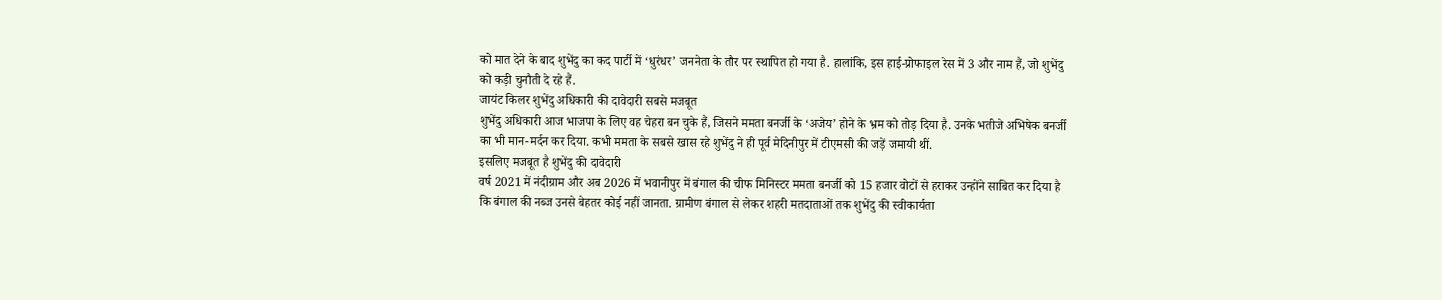को मात देने के बाद शुभेंदु का कद पार्टी में ‘धुरंधर’ जननेता के तौर पर स्थापित हो गया है. हालांकि, इस हाई-प्रोफाइल रेस में 3 और नाम हैं, जो शुभेंदु को कड़ी चुनौती दे रहे हैं.
जायंट किलर शुभेंदु अधिकारी की दावेदारी सबसे मजबूत
शुभेंदु अधिकारी आज भाजपा के लिए वह चेहरा बन चुके हैं, जिसने ममता बनर्जी के ‘अजेय’ होने के भ्रम को तोड़ दिया है. उनके भतीजे अभिषेक बनर्जी का भी मान-मर्दन कर दिया. कभी ममता के सबसे खास रहे शुभेंदु ने ही पूर्व मेदिनीपुर में टीएमसी की जड़ें जमायी थीं.
इसलिए मजबूत है शुभेंदु की दावेदारी
वर्ष 2021 में नंदीग्राम और अब 2026 में भवानीपुर में बंगाल की चीफ मिनिस्टर ममता बनर्जी को 15 हजार वोटों से हराकर उन्होंने साबित कर दिया है कि बंगाल की नब्ज उनसे बेहतर कोई नहीं जानता. ग्रामीण बंगाल से लेकर शहरी मतदाताओं तक शुभेंदु की स्वीकार्यता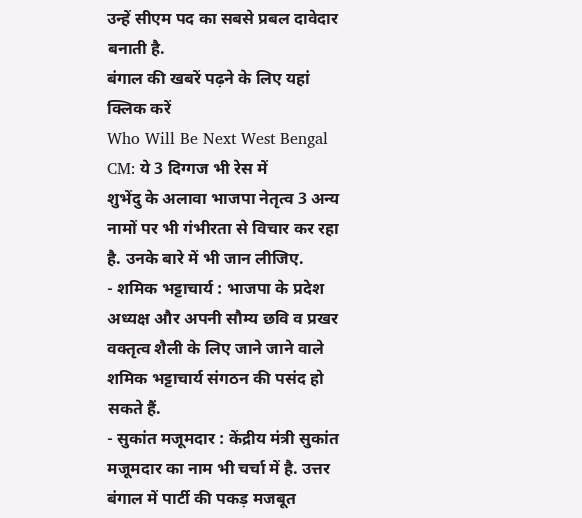उन्हें सीएम पद का सबसे प्रबल दावेदार बनाती है.
बंगाल की खबरें पढ़ने के लिए यहां क्लिक करें
Who Will Be Next West Bengal CM: ये 3 दिग्गज भी रेस में
शुभेंदु के अलावा भाजपा नेतृत्व 3 अन्य नामों पर भी गंभीरता से विचार कर रहा है. उनके बारे में भी जान लीजिए.
- शमिक भट्टाचार्य : भाजपा के प्रदेश अध्यक्ष और अपनी सौम्य छवि व प्रखर वक्तृत्व शैली के लिए जाने जाने वाले शमिक भट्टाचार्य संगठन की पसंद हो सकते हैं.
- सुकांत मजूमदार : केंद्रीय मंत्री सुकांत मजूमदार का नाम भी चर्चा में है. उत्तर बंगाल में पार्टी की पकड़ मजबूत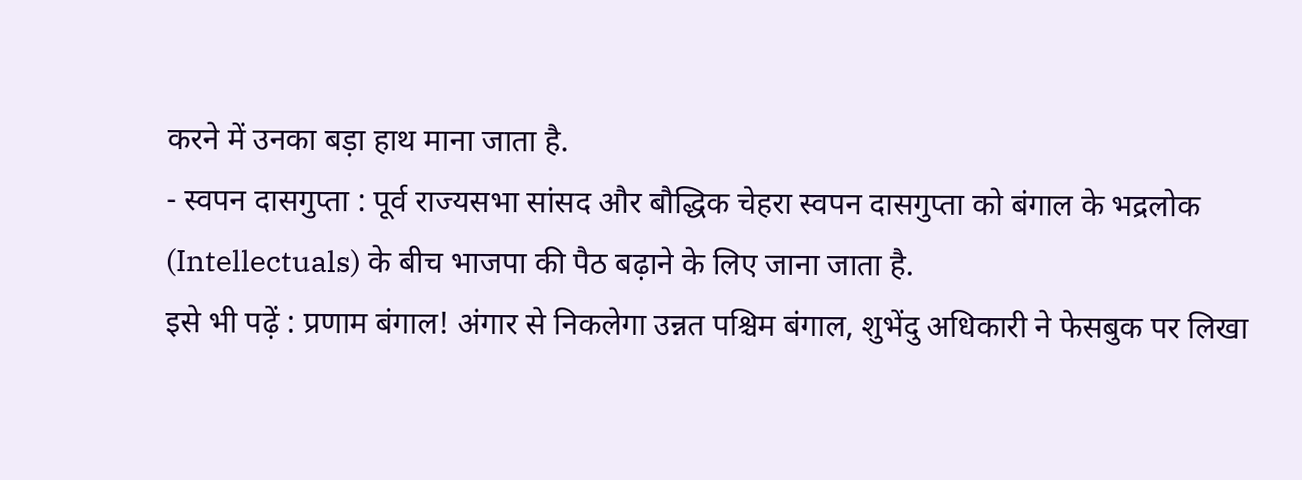करने में उनका बड़ा हाथ माना जाता है.
- स्वपन दासगुप्ता : पूर्व राज्यसभा सांसद और बौद्धिक चेहरा स्वपन दासगुप्ता को बंगाल के भद्रलोक (Intellectuals) के बीच भाजपा की पैठ बढ़ाने के लिए जाना जाता है.
इसे भी पढ़ें : प्रणाम बंगाल! अंगार से निकलेगा उन्नत पश्चिम बंगाल, शुभेंदु अधिकारी ने फेसबुक पर लिखा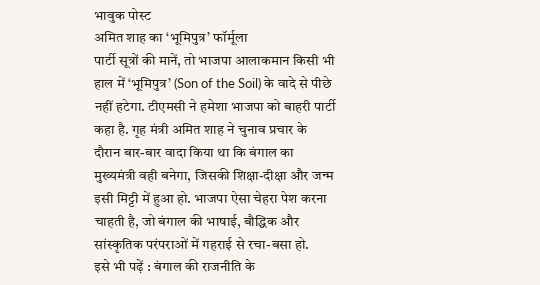भावुक पोस्ट
अमित शाह का ‘भूमिपुत्र’ फॉर्मूला
पार्टी सूत्रों की मानें, तो भाजपा आलाकमान किसी भी हाल में ‘भूमिपुत्र’ (Son of the Soil) के वादे से पीछे नहीं हटेगा. टीएमसी ने हमेशा भाजपा को बाहरी पार्टी कहा है. गृह मंत्री अमित शाह ने चुनाव प्रचार के दौरान बार-बार वादा किया था कि बंगाल का मुख्यमंत्री वही बनेगा, जिसकी शिक्षा-दीक्षा और जन्म इसी मिट्टी में हुआ हो. भाजपा ऐसा चेहरा पेश करना चाहती है, जो बंगाल की भाषाई, बौद्धिक और सांस्कृतिक परंपराओं में गहराई से रचा-बसा हो.
इसे भी पढ़ें : बंगाल की राजनीति के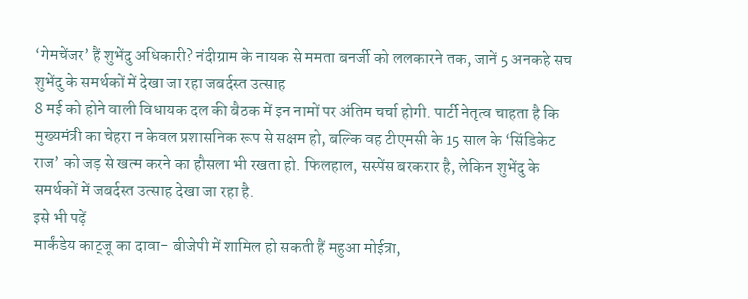‘गेमचेंजर’ हैं शुभेंदु अधिकारी? नंदीग्राम के नायक से ममता बनर्जी को ललकारने तक, जानें 5 अनकहे सच
शुभेंदु के समर्थकों में देखा जा रहा जबर्दस्त उत्साह
8 मई को होने वाली विधायक दल की बैठक में इन नामों पर अंतिम चर्चा होगी. पार्टी नेतृत्व चाहता है कि मुख्यमंत्री का चेहरा न केवल प्रशासनिक रूप से सक्षम हो, बल्कि वह टीएमसी के 15 साल के ‘सिंडिकेट राज’ को जड़ से खत्म करने का हौसला भी रखता हो. फिलहाल, सस्पेंस बरकरार है, लेकिन शुभेंदु के समर्थकों में जबर्दस्त उत्साह देखा जा रहा है.
इसे भी पढ़ें
मार्कंडेय काट्जू का दावा- बीजेपी में शामिल हो सकती हैं महुआ मोईत्रा,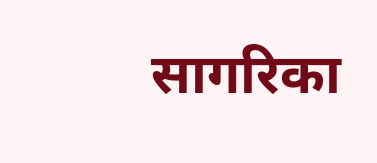सागरिका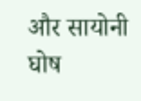और सायोनी घोष